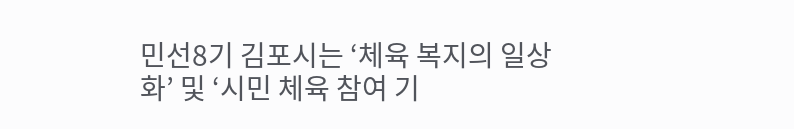민선8기 김포시는 ‘체육 복지의 일상화’ 및 ‘시민 체육 참여 기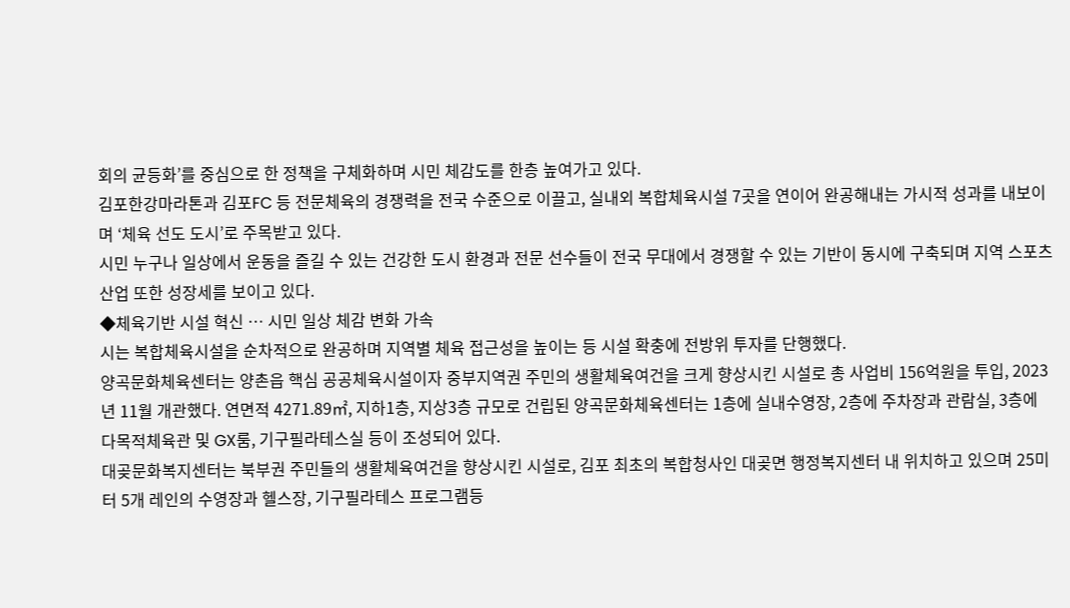회의 균등화’를 중심으로 한 정책을 구체화하며 시민 체감도를 한층 높여가고 있다.
김포한강마라톤과 김포FC 등 전문체육의 경쟁력을 전국 수준으로 이끌고, 실내외 복합체육시설 7곳을 연이어 완공해내는 가시적 성과를 내보이며 ‘체육 선도 도시’로 주목받고 있다.
시민 누구나 일상에서 운동을 즐길 수 있는 건강한 도시 환경과 전문 선수들이 전국 무대에서 경쟁할 수 있는 기반이 동시에 구축되며 지역 스포츠 산업 또한 성장세를 보이고 있다.
◆체육기반 시설 혁신 … 시민 일상 체감 변화 가속
시는 복합체육시설을 순차적으로 완공하며 지역별 체육 접근성을 높이는 등 시설 확충에 전방위 투자를 단행했다.
양곡문화체육센터는 양촌읍 핵심 공공체육시설이자 중부지역권 주민의 생활체육여건을 크게 향상시킨 시설로 총 사업비 156억원을 투입, 2023년 11월 개관했다. 연면적 4271.89㎡, 지하1층, 지상3층 규모로 건립된 양곡문화체육센터는 1층에 실내수영장, 2층에 주차장과 관람실, 3층에 다목적체육관 및 GX룸, 기구필라테스실 등이 조성되어 있다.
대곶문화복지센터는 북부권 주민들의 생활체육여건을 향상시킨 시설로, 김포 최초의 복합청사인 대곶면 행정복지센터 내 위치하고 있으며 25미터 5개 레인의 수영장과 헬스장, 기구필라테스 프로그램등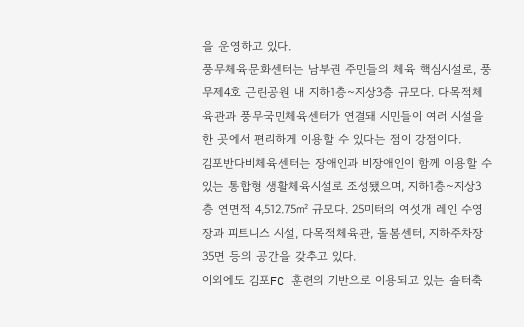을 운영하고 있다.
풍무체육문화센터는 남부권 주민들의 체육 핵심시설로, 풍무제4호 근린공원 내 지하1층~지상3층 규모다. 다목적체육관과 풍무국민체육센터가 연결돼 시민들이 여러 시설을 한 곳에서 편리하게 이용할 수 있다는 점이 강점이다.
김포반다비체육센터는 장애인과 비장애인이 함께 이용할 수 있는 통합형 생활체육시설로 조성됐으며, 지하1층~지상3층 연면적 4,512.75㎡ 규모다. 25미터의 여섯개 레인 수영장과 피트니스 시설, 다목적체육관, 돌봄센터, 지하주차장 35면 등의 공간을 갖추고 있다.
이외에도 김포FC 훈련의 기반으로 이용되고 있는 솔터축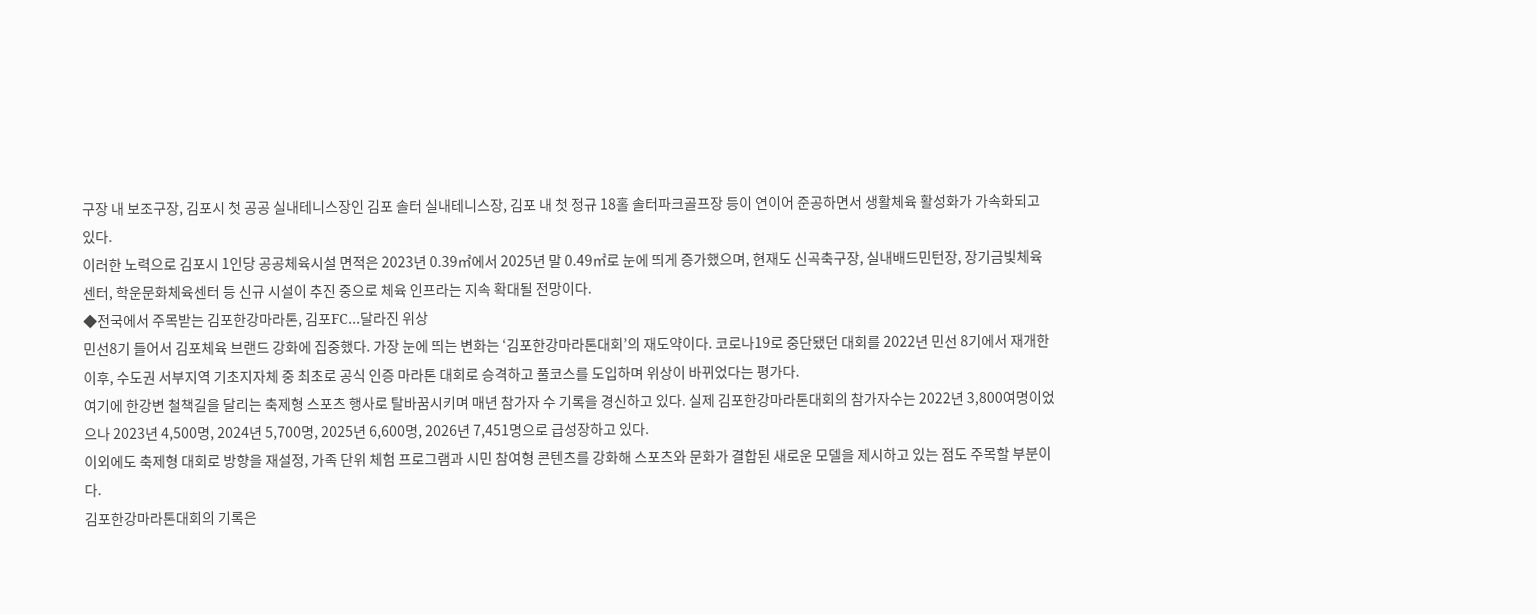구장 내 보조구장, 김포시 첫 공공 실내테니스장인 김포 솔터 실내테니스장, 김포 내 첫 정규 18홀 솔터파크골프장 등이 연이어 준공하면서 생활체육 활성화가 가속화되고 있다.
이러한 노력으로 김포시 1인당 공공체육시설 면적은 2023년 0.39㎡에서 2025년 말 0.49㎡로 눈에 띄게 증가했으며, 현재도 신곡축구장, 실내배드민턴장, 장기금빛체육센터, 학운문화체육센터 등 신규 시설이 추진 중으로 체육 인프라는 지속 확대될 전망이다.
◆전국에서 주목받는 김포한강마라톤, 김포FC…달라진 위상
민선8기 들어서 김포체육 브랜드 강화에 집중했다. 가장 눈에 띄는 변화는 ‘김포한강마라톤대회’의 재도약이다. 코로나19로 중단됐던 대회를 2022년 민선 8기에서 재개한 이후, 수도권 서부지역 기초지자체 중 최초로 공식 인증 마라톤 대회로 승격하고 풀코스를 도입하며 위상이 바뀌었다는 평가다.
여기에 한강변 철책길을 달리는 축제형 스포츠 행사로 탈바꿈시키며 매년 참가자 수 기록을 경신하고 있다. 실제 김포한강마라톤대회의 참가자수는 2022년 3,800여명이었으나 2023년 4,500명, 2024년 5,700명, 2025년 6,600명, 2026년 7,451명으로 급성장하고 있다.
이외에도 축제형 대회로 방향을 재설정, 가족 단위 체험 프로그램과 시민 참여형 콘텐츠를 강화해 스포츠와 문화가 결합된 새로운 모델을 제시하고 있는 점도 주목할 부분이다.
김포한강마라톤대회의 기록은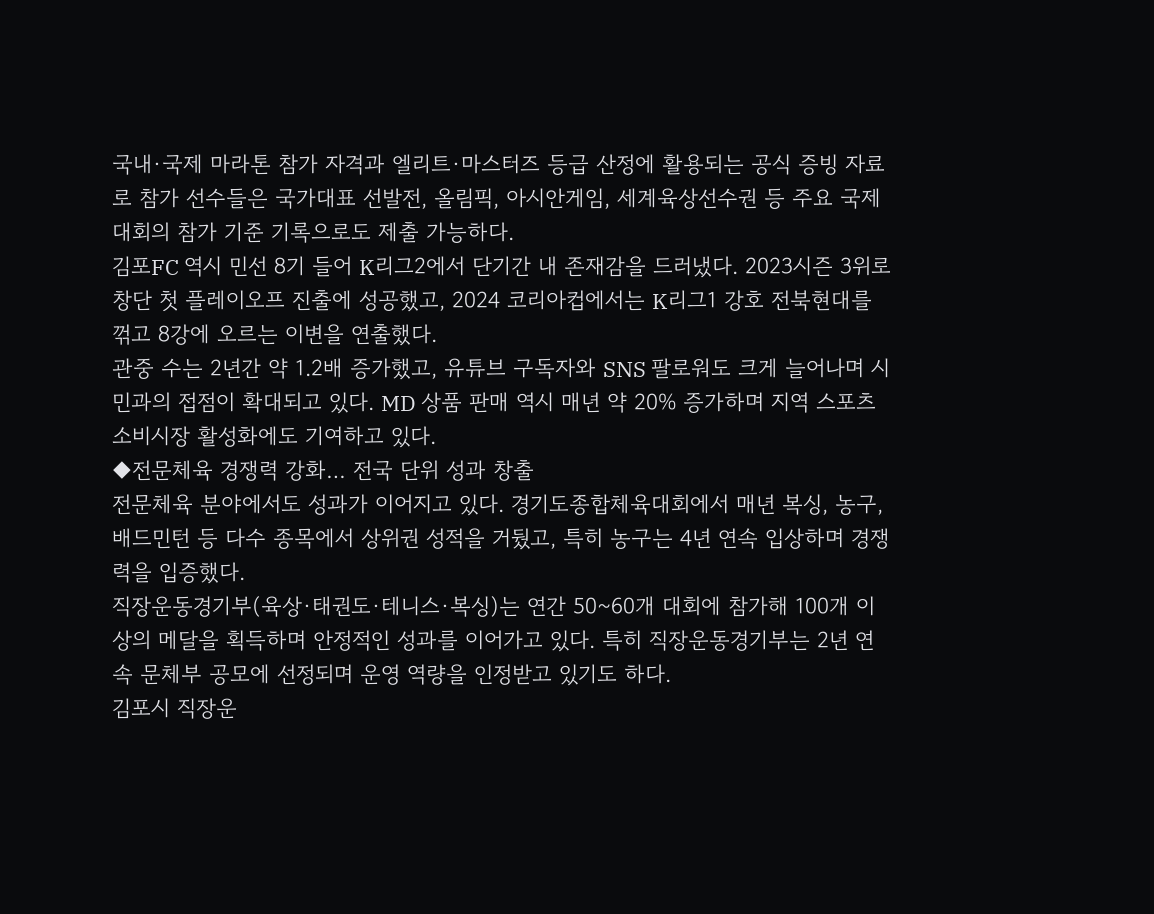국내·국제 마라톤 참가 자격과 엘리트·마스터즈 등급 산정에 활용되는 공식 증빙 자료로 참가 선수들은 국가대표 선발전, 올림픽, 아시안게임, 세계육상선수권 등 주요 국제대회의 참가 기준 기록으로도 제출 가능하다.
김포FC 역시 민선 8기 들어 K리그2에서 단기간 내 존재감을 드러냈다. 2023시즌 3위로 창단 첫 플레이오프 진출에 성공했고, 2024 코리아컵에서는 K리그1 강호 전북현대를 꺾고 8강에 오르는 이변을 연출했다.
관중 수는 2년간 약 1.2배 증가했고, 유튜브 구독자와 SNS 팔로워도 크게 늘어나며 시민과의 접점이 확대되고 있다. MD 상품 판매 역시 매년 약 20% 증가하며 지역 스포츠 소비시장 활성화에도 기여하고 있다.
◆전문체육 경쟁력 강화… 전국 단위 성과 창출
전문체육 분야에서도 성과가 이어지고 있다. 경기도종합체육대회에서 매년 복싱, 농구, 배드민턴 등 다수 종목에서 상위권 성적을 거뒀고, 특히 농구는 4년 연속 입상하며 경쟁력을 입증했다.
직장운동경기부(육상·태권도·테니스·복싱)는 연간 50~60개 대회에 참가해 100개 이상의 메달을 획득하며 안정적인 성과를 이어가고 있다. 특히 직장운동경기부는 2년 연속 문체부 공모에 선정되며 운영 역량을 인정받고 있기도 하다.
김포시 직장운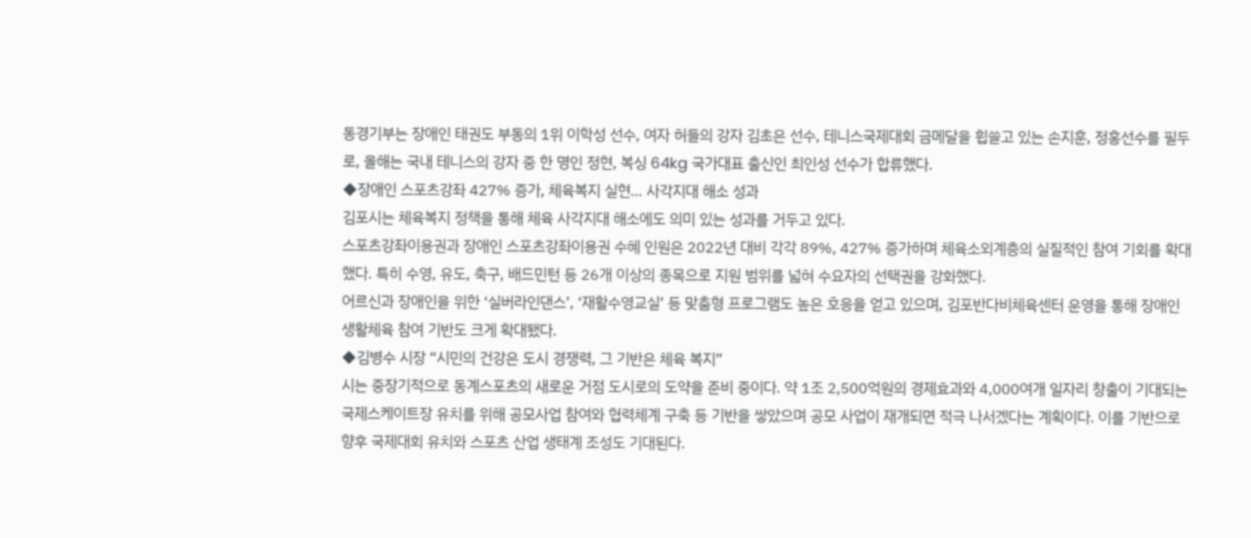동경기부는 장애인 태권도 부동의 1위 이학성 선수, 여자 허들의 강자 김초은 선수, 테니스국제대회 금메달을 휩쓸고 있는 손지훈, 정홍선수를 필두로, 올해는 국내 테니스의 강자 중 한 명인 정현, 복싱 64kg 국가대표 출신인 최인성 선수가 합류했다.
◆장애인 스포츠강좌 427% 증가, 체육복지 실현… 사각지대 해소 성과
김포시는 체육복지 정책을 통해 체육 사각지대 해소에도 의미 있는 성과를 거두고 있다.
스포츠강좌이용권과 장애인 스포츠강좌이용권 수혜 인원은 2022년 대비 각각 89%, 427% 증가하며 체육소외계층의 실질적인 참여 기회를 확대했다. 특히 수영, 유도, 축구, 배드민턴 등 26개 이상의 종목으로 지원 범위를 넓혀 수요자의 선택권을 강화했다.
어르신과 장애인을 위한 ‘실버라인댄스’, ‘재활수영교실’ 등 맞춤형 프로그램도 높은 호응을 얻고 있으며, 김포반다비체육센터 운영을 통해 장애인 생활체육 참여 기반도 크게 확대됐다.
◆김병수 시장 “시민의 건강은 도시 경쟁력, 그 기반은 체육 복지”
시는 중장기적으로 동계스포츠의 새로운 거점 도시로의 도약을 준비 중이다. 약 1조 2,500억원의 경제효과와 4,000여개 일자리 창출이 기대되는 국제스케이트장 유치를 위해 공모사업 참여와 협력체계 구축 등 기반을 쌓았으며 공모 사업이 재개되면 적극 나서겠다는 계획이다. 이를 기반으로 향후 국제대회 유치와 스포츠 산업 생태계 조성도 기대된다.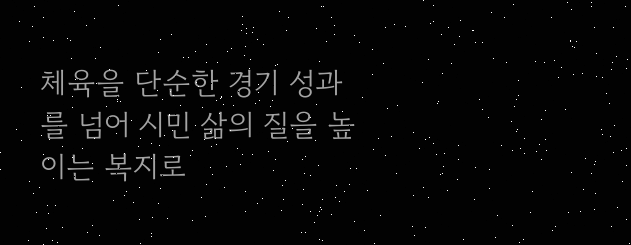체육을 단순한 경기 성과를 넘어 시민 삶의 질을 높이는 복지로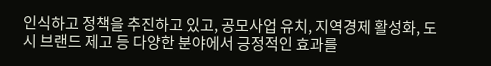인식하고 정책을 추진하고 있고, 공모사업 유치, 지역경제 활성화, 도시 브랜드 제고 등 다양한 분야에서 긍정적인 효과를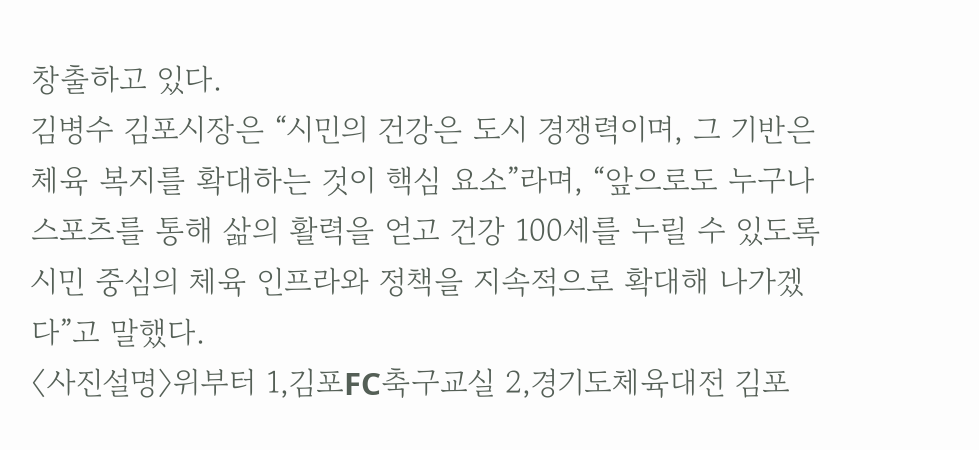창출하고 있다.
김병수 김포시장은 “시민의 건강은 도시 경쟁력이며, 그 기반은 체육 복지를 확대하는 것이 핵심 요소”라며, “앞으로도 누구나 스포츠를 통해 삶의 활력을 얻고 건강 100세를 누릴 수 있도록 시민 중심의 체육 인프라와 정책을 지속적으로 확대해 나가겠다”고 말했다.
〈사진설명〉위부터 1,김포FC축구교실 2,경기도체육대전 김포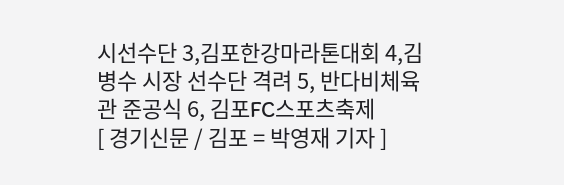시선수단 3,김포한강마라톤대회 4,김병수 시장 선수단 격려 5, 반다비체육관 준공식 6, 김포FC스포츠축제
[ 경기신문 / 김포 = 박영재 기자 ]